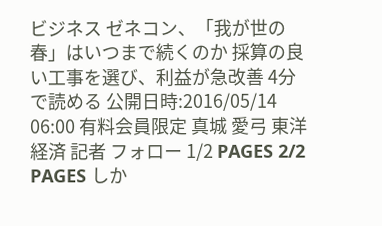ビジネス ゼネコン、「我が世の春」はいつまで続くのか 採算の良い工事を選び、利益が急改善 4分で読める 公開日時:2016/05/14 06:00 有料会員限定 真城 愛弓 東洋経済 記者 フォロー 1/2 PAGES 2/2 PAGES しか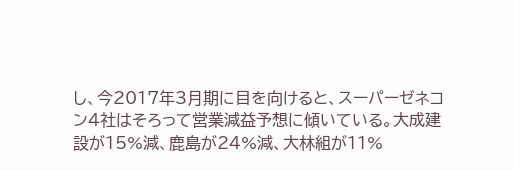し、今2017年3月期に目を向けると、スーパーゼネコン4社はそろって営業減益予想に傾いている。大成建設が15%減、鹿島が24%減、大林組が11%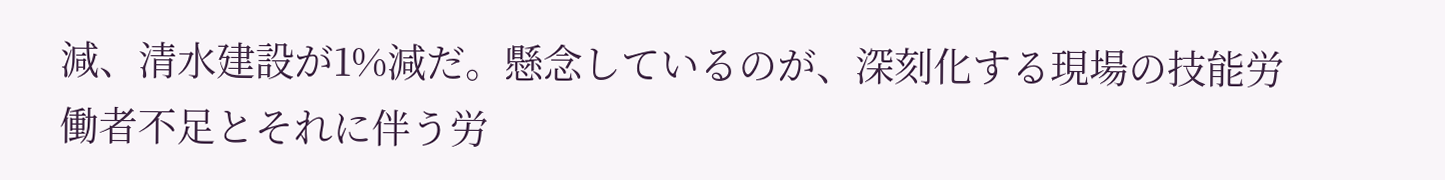減、清水建設が1%減だ。懸念しているのが、深刻化する現場の技能労働者不足とそれに伴う労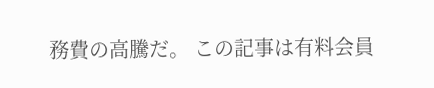務費の高騰だ。 この記事は有料会員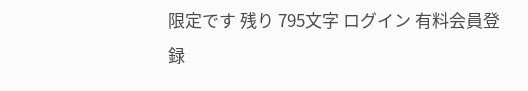限定です 残り 795文字 ログイン 有料会員登録